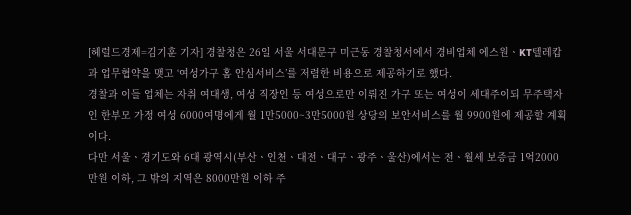[헤럴드경제=김기훈 기자] 경찰청은 26일 서울 서대문구 미근동 경찰청서에서 경비업체 에스원ㆍKT텔레캅과 업무협약을 맺고 ‘여성가구 홈 안심서비스’를 저렴한 비용으로 제공하기로 했다.
경찰과 이들 업체는 자취 여대생, 여성 직장인 등 여성으로만 이뤄진 가구 또는 여성이 세대주이되 무주택자인 한부모 가정 여성 6000여명에게 월 1만5000~3만5000원 상당의 보안서비스를 월 9900원에 제공할 계획이다.
다만 서울ㆍ경기도와 6대 광역시(부산ㆍ인천ㆍ대전ㆍ대구ㆍ광주ㆍ울산)에서는 전ㆍ월세 보증금 1억2000만원 이하, 그 밖의 지역은 8000만원 이하 주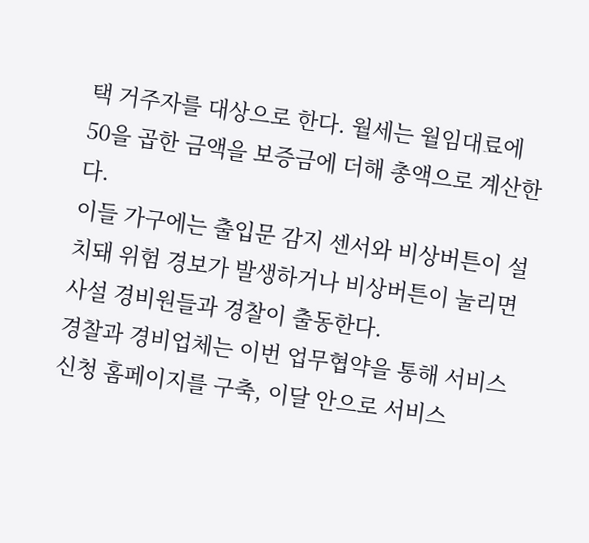택 거주자를 대상으로 한다. 월세는 월임대료에 50을 곱한 금액을 보증금에 더해 총액으로 계산한다.
이들 가구에는 출입문 감지 센서와 비상버튼이 설치돼 위험 경보가 발생하거나 비상버튼이 눌리면 사설 경비원들과 경찰이 출동한다.
경찰과 경비업체는 이번 업무협약을 통해 서비스신청 홈페이지를 구축, 이달 안으로 서비스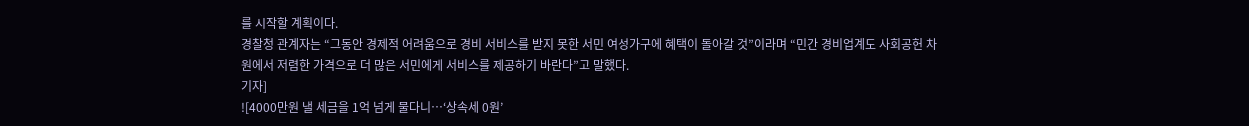를 시작할 계획이다.
경찰청 관계자는 “그동안 경제적 어려움으로 경비 서비스를 받지 못한 서민 여성가구에 혜택이 돌아갈 것”이라며 “민간 경비업계도 사회공헌 차원에서 저렴한 가격으로 더 많은 서민에게 서비스를 제공하기 바란다”고 말했다.
기자]
![4000만원 낼 세금을 1억 넘게 물다니…‘상속세 0원’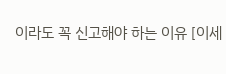이라도 꼭 신고해야 하는 이유 [이세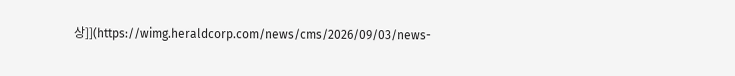상]](https://wimg.heraldcorp.com/news/cms/2026/09/03/news-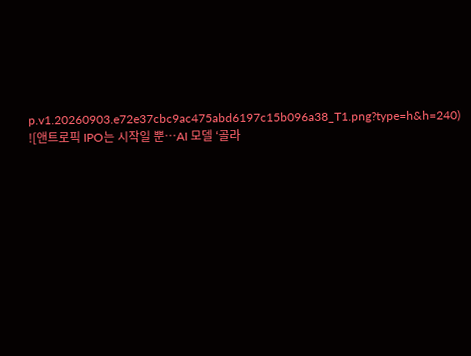p.v1.20260903.e72e37cbc9ac475abd6197c15b096a38_T1.png?type=h&h=240)
![앤트로픽 IPO는 시작일 뿐…AI 모델 ‘골라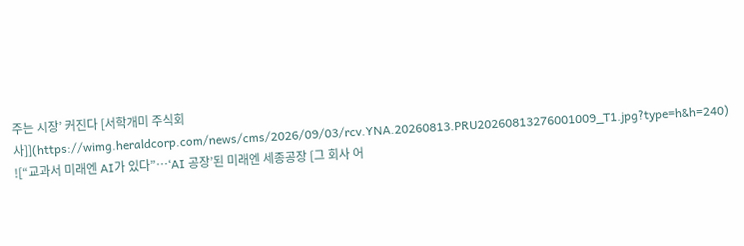주는 시장’ 커진다 [서학개미 주식회사]](https://wimg.heraldcorp.com/news/cms/2026/09/03/rcv.YNA.20260813.PRU20260813276001009_T1.jpg?type=h&h=240)
![“교과서 미래엔 AI가 있다”…‘AI 공장’된 미래엔 세종공장 [그 회사 어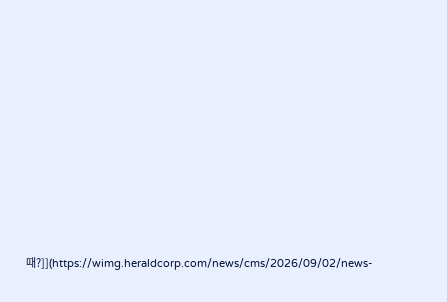때?]](https://wimg.heraldcorp.com/news/cms/2026/09/02/news-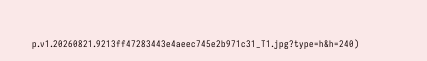p.v1.20260821.9213ff47283443e4aeec745e2b971c31_T1.jpg?type=h&h=240)